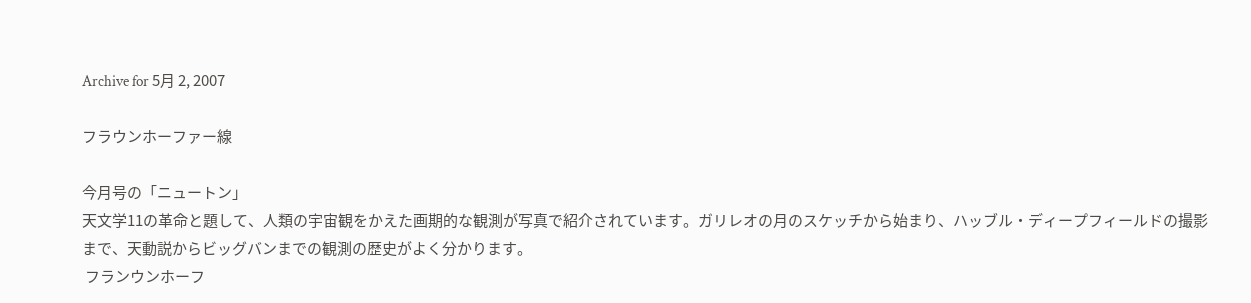Archive for 5月 2, 2007

フラウンホーファー線

今月号の「ニュートン」
天文学11の革命と題して、人類の宇宙観をかえた画期的な観測が写真で紹介されています。ガリレオの月のスケッチから始まり、ハッブル・ディープフィールドの撮影まで、天動説からビッグバンまでの観測の歴史がよく分かります。
 フランウンホーフ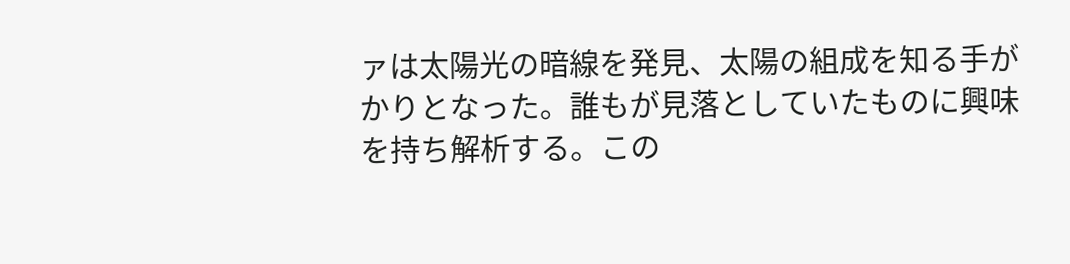ァは太陽光の暗線を発見、太陽の組成を知る手がかりとなった。誰もが見落としていたものに興味を持ち解析する。この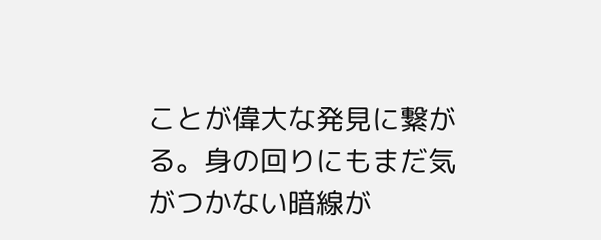ことが偉大な発見に繋がる。身の回りにもまだ気がつかない暗線が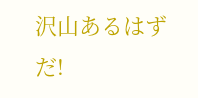沢山あるはずだ!